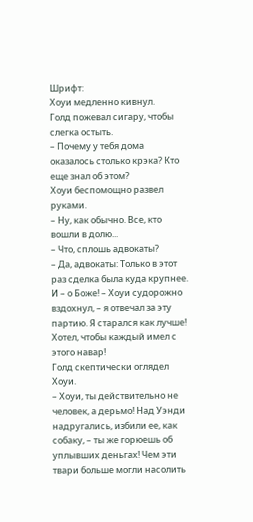Шрифт:
Хоуи медленно кивнул.
Голд пожевал сигару, чтобы слегка остыть.
– Почему у тебя дома оказалось столько крэка? Кто еще знал об этом?
Хоуи беспомощно развел руками.
– Ну, как обычно. Все, кто вошли в долю...
– Что, сплошь адвокаты?
– Да, адвокаты: Только в этот раз сделка была куда крупнее. И – о Боже! – Хоуи судорожно вздохнул, – я отвечал за эту партию. Я старался как лучше! Хотел, чтобы каждый имел с этого навар!
Голд скептически оглядел Хоуи.
– Хоуи, ты действительно не человек, а дерьмо! Над Уэнди надругались, избили ее, как собаку, – ты же горюешь об уплывших деньгах! Чем эти твари больше могли насолить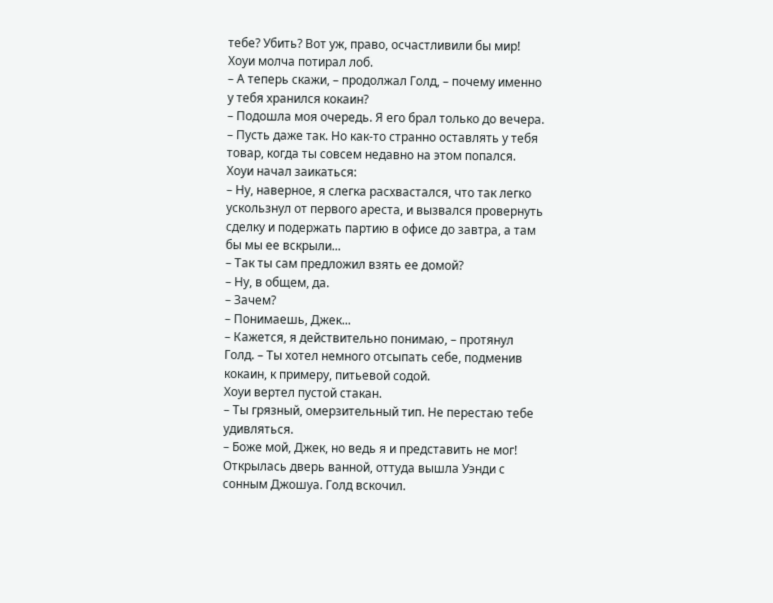тебе? Убить? Вот уж, право, осчастливили бы мир!
Хоуи молча потирал лоб.
– А теперь скажи, – продолжал Голд, – почему именно у тебя хранился кокаин?
– Подошла моя очередь. Я его брал только до вечера.
– Пусть даже так. Но как-то странно оставлять у тебя товар, когда ты совсем недавно на этом попался.
Хоуи начал заикаться:
– Ну, наверное, я слегка расхвастался, что так легко ускользнул от первого ареста, и вызвался провернуть сделку и подержать партию в офисе до завтра, а там бы мы ее вскрыли...
– Так ты сам предложил взять ее домой?
– Ну, в общем, да.
– Зачем?
– Понимаешь, Джек...
– Кажется, я действительно понимаю, – протянул Голд. – Ты хотел немного отсыпать себе, подменив кокаин, к примеру, питьевой содой.
Хоуи вертел пустой стакан.
– Ты грязный, омерзительный тип. Не перестаю тебе удивляться.
– Боже мой, Джек, но ведь я и представить не мог!
Открылась дверь ванной, оттуда вышла Уэнди с сонным Джошуа. Голд вскочил.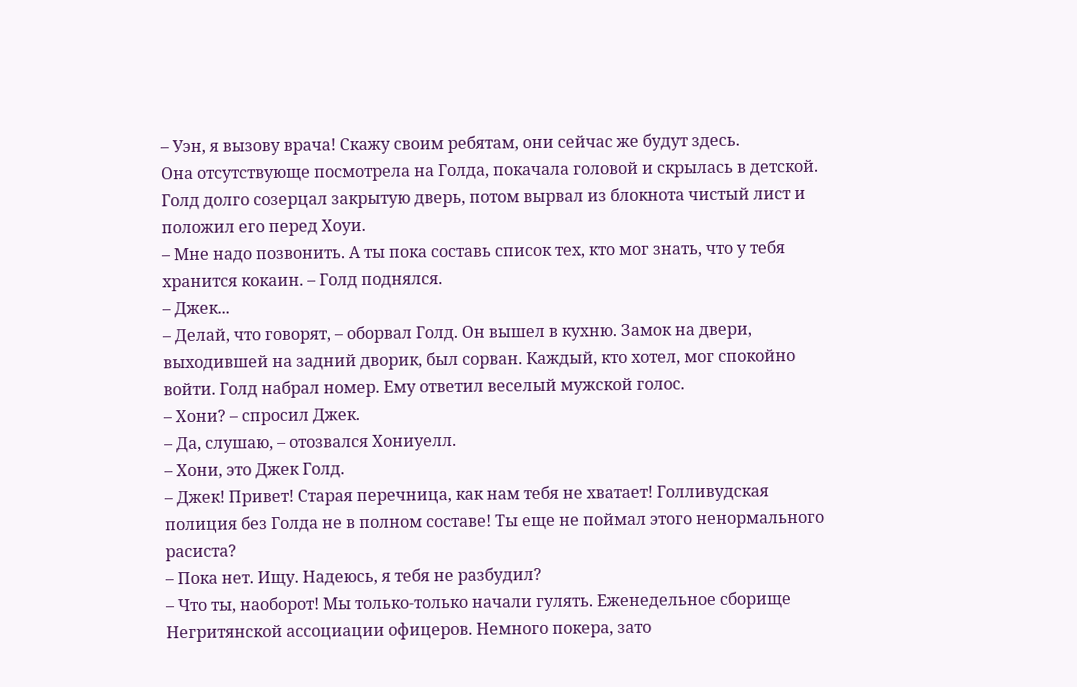– Уэн, я вызову врача! Скажу своим ребятам, они сейчас же будут здесь.
Она отсутствующе посмотрела на Голда, покачала головой и скрылась в детской. Голд долго созерцал закрытую дверь, потом вырвал из блокнота чистый лист и положил его перед Хоуи.
– Мне надо позвонить. А ты пока составь список тех, кто мог знать, что у тебя хранится кокаин. – Голд поднялся.
– Джек...
– Делай, что говорят, – оборвал Голд. Он вышел в кухню. Замок на двери, выходившей на задний дворик, был сорван. Каждый, кто хотел, мог спокойно войти. Голд набрал номер. Ему ответил веселый мужской голос.
– Хони? – спросил Джек.
– Да, слушаю, – отозвался Хониуелл.
– Хони, это Джек Голд.
– Джек! Привет! Старая перечница, как нам тебя не хватает! Голливудская полиция без Голда не в полном составе! Ты еще не поймал этого ненормального расиста?
– Пока нет. Ищу. Надеюсь, я тебя не разбудил?
– Что ты, наоборот! Мы только-только начали гулять. Еженедельное сборище Негритянской ассоциации офицеров. Немного покера, зато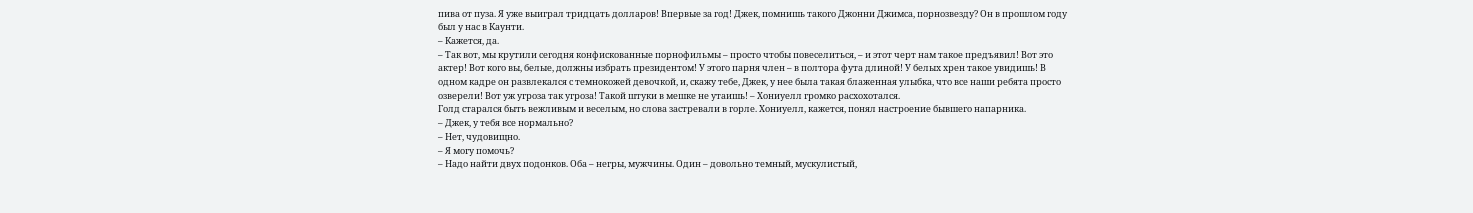пива от пуза. Я уже выиграл тридцать долларов! Впервые за год! Джек, помнишь такого Джонни Джимса, порнозвезду? Он в прошлом году был у нас в Каунти.
– Кажется, да.
– Так вот, мы крутили сегодня конфискованные порнофильмы – просто чтобы повеселиться, – и этот черт нам такое предъявил! Вот это актер! Вот кого вы, белые, должны избрать президентом! У этого парня член – в полтора фута длиной! У белых хрен такое увидишь! В одном кадре он развлекался с темнокожей девочкой, и, скажу тебе, Джек, у нее была такая блаженная улыбка, что все наши ребята просто озверели! Вот уж угроза так угроза! Такой штуки в мешке не утаишь! – Хониуелл громко расхохотался.
Голд старался быть вежливым и веселым, но слова застревали в горле. Хониуелл, кажется, понял настроение бывшего напарника.
– Джек, у тебя все нормально?
– Нет, чудовищно.
– Я могу помочь?
– Надо найти двух подонков. Оба – негры, мужчины. Один – довольно темный, мускулистый,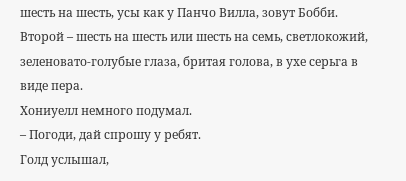шесть на шесть, усы как у Панчо Вилла, зовут Бобби. Второй – шесть на шесть или шесть на семь, светлокожий, зеленовато-голубые глаза, бритая голова, в ухе серьга в виде пера.
Хониуелл немного подумал.
– Погоди, дай спрошу у ребят.
Голд услышал,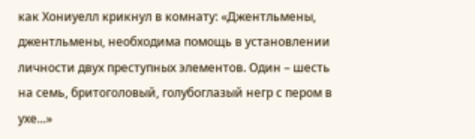как Хониуелл крикнул в комнату: «Джентльмены, джентльмены, необходима помощь в установлении личности двух преступных элементов. Один – шесть на семь, бритоголовый, голубоглазый негр с пером в ухе...»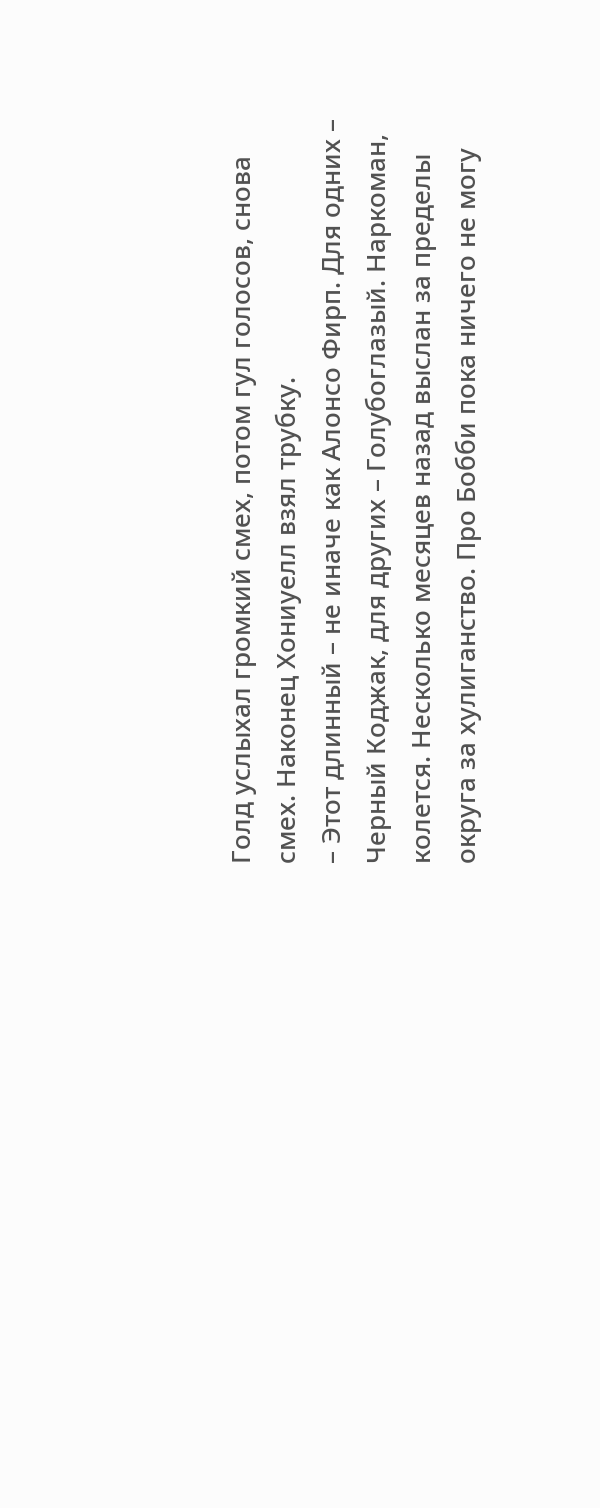Голд услыхал громкий смех, потом гул голосов, снова смех. Наконец Хониуелл взял трубку.
– Этот длинный – не иначе как Алонсо Фирп. Для одних – Черный Коджак, для других – Голубоглазый. Наркоман, колется. Несколько месяцев назад выслан за пределы округа за хулиганство. Про Бобби пока ничего не могу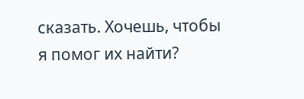сказать. Хочешь, чтобы я помог их найти?